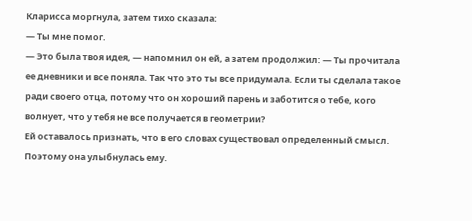Кларисса моргнула, затем тихо сказала:
— Ты мне помог.
— Это была твоя идея, — напомнил он ей, а затем продолжил: — Ты прочитала ее дневники и все поняла. Так что это ты все придумала. Если ты сделала такое ради своего отца, потому что он хороший парень и заботится о тебе, кого волнует, что у тебя не все получается в геометрии?
Ей оставалось признать, что в его словах существовал определенный смысл.
Поэтому она улыбнулась ему.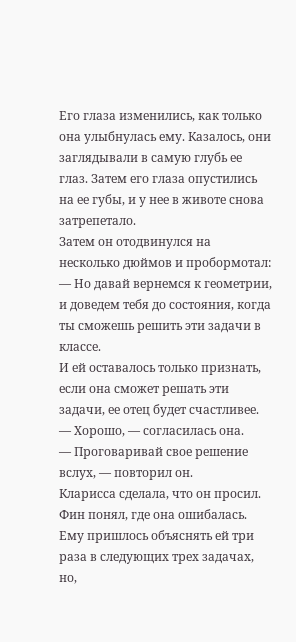Его глаза изменились, как только она улыбнулась ему. Казалось, они заглядывали в самую глубь ее глаз. Затем его глаза опустились на ее губы, и у нее в животе снова затрепетало.
Затем он отодвинулся на несколько дюймов и пробормотал:
— Но давай вернемся к геометрии, и доведем тебя до состояния, когда ты сможешь решить эти задачи в классе.
И ей оставалось только признать, если она сможет решать эти задачи, ее отец будет счастливее.
— Хорошо, — согласилась она.
— Проговаривай свое решение вслух, — повторил он.
Кларисса сделала, что он просил.
Фин понял, где она ошибалась. Ему пришлось объяснять ей три раза в следующих трех задачах, но,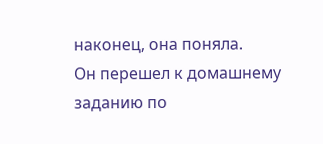наконец, она поняла.
Он перешел к домашнему заданию по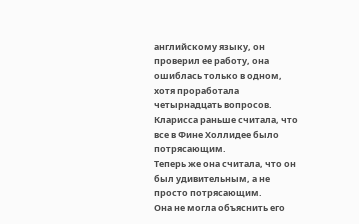английскому языку, он проверил ее работу, она ошиблась только в одном, хотя проработала четырнадцать вопросов.
Кларисса раньше считала, что все в Фине Холлидее было потрясающим.
Теперь же она считала, что он был удивительным, а не просто потрясающим.
Она не могла объяснить его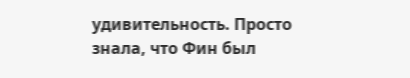удивительность. Просто знала, что Фин был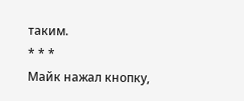таким.
* * *
Майк нажал кнопку,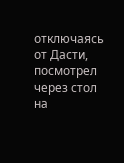отключаясь от Дасти, посмотрел через стол на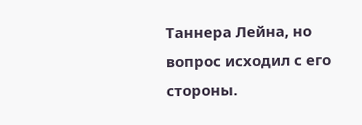Таннера Лейна, но вопрос исходил с его стороны.